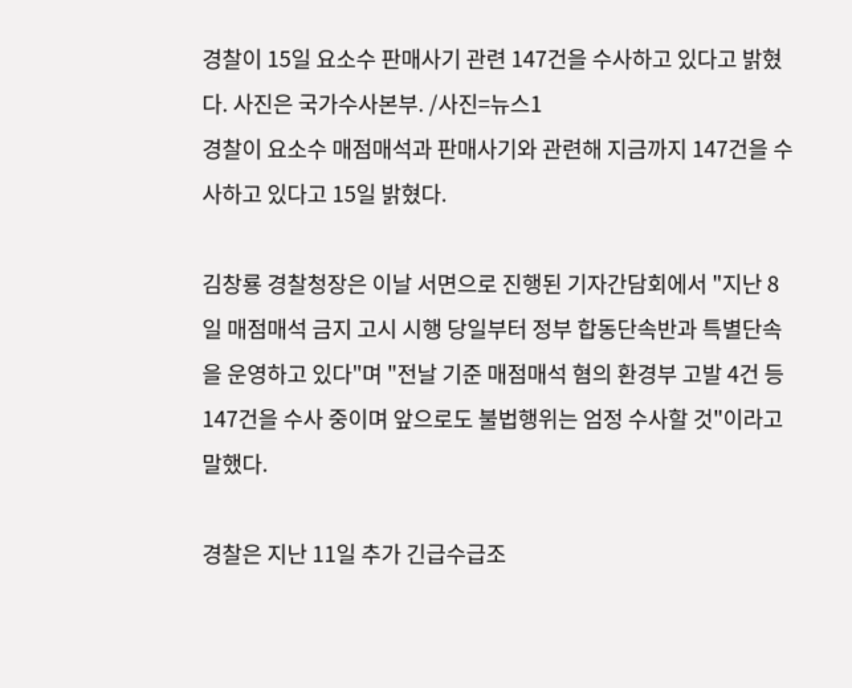경찰이 15일 요소수 판매사기 관련 147건을 수사하고 있다고 밝혔다. 사진은 국가수사본부. /사진=뉴스1
경찰이 요소수 매점매석과 판매사기와 관련해 지금까지 147건을 수사하고 있다고 15일 밝혔다.

김창룡 경찰청장은 이날 서면으로 진행된 기자간담회에서 "지난 8일 매점매석 금지 고시 시행 당일부터 정부 합동단속반과 특별단속을 운영하고 있다"며 "전날 기준 매점매석 혐의 환경부 고발 4건 등 147건을 수사 중이며 앞으로도 불법행위는 엄정 수사할 것"이라고 말했다.

경찰은 지난 11일 추가 긴급수급조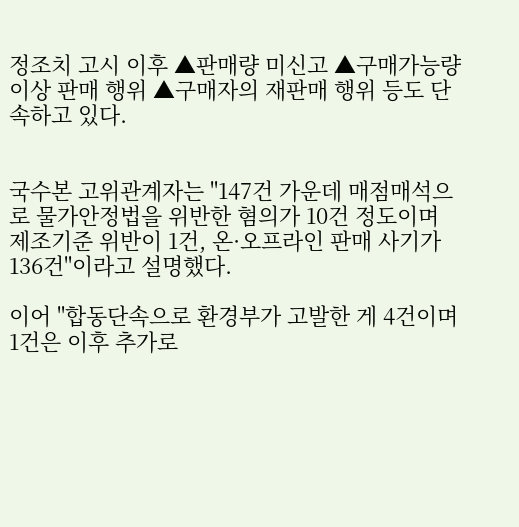정조치 고시 이후 ▲판매량 미신고 ▲구매가능량 이상 판매 행위 ▲구매자의 재판매 행위 등도 단속하고 있다.


국수본 고위관계자는 "147건 가운데 매점매석으로 물가안정법을 위반한 혐의가 10건 정도이며 제조기준 위반이 1건, 온·오프라인 판매 사기가 136건"이라고 설명했다.

이어 "합동단속으로 환경부가 고발한 게 4건이며 1건은 이후 추가로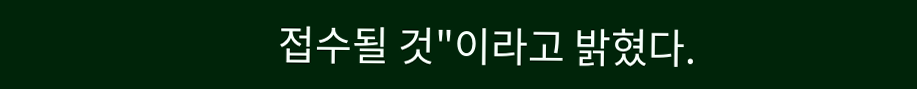접수될 것"이라고 밝혔다.